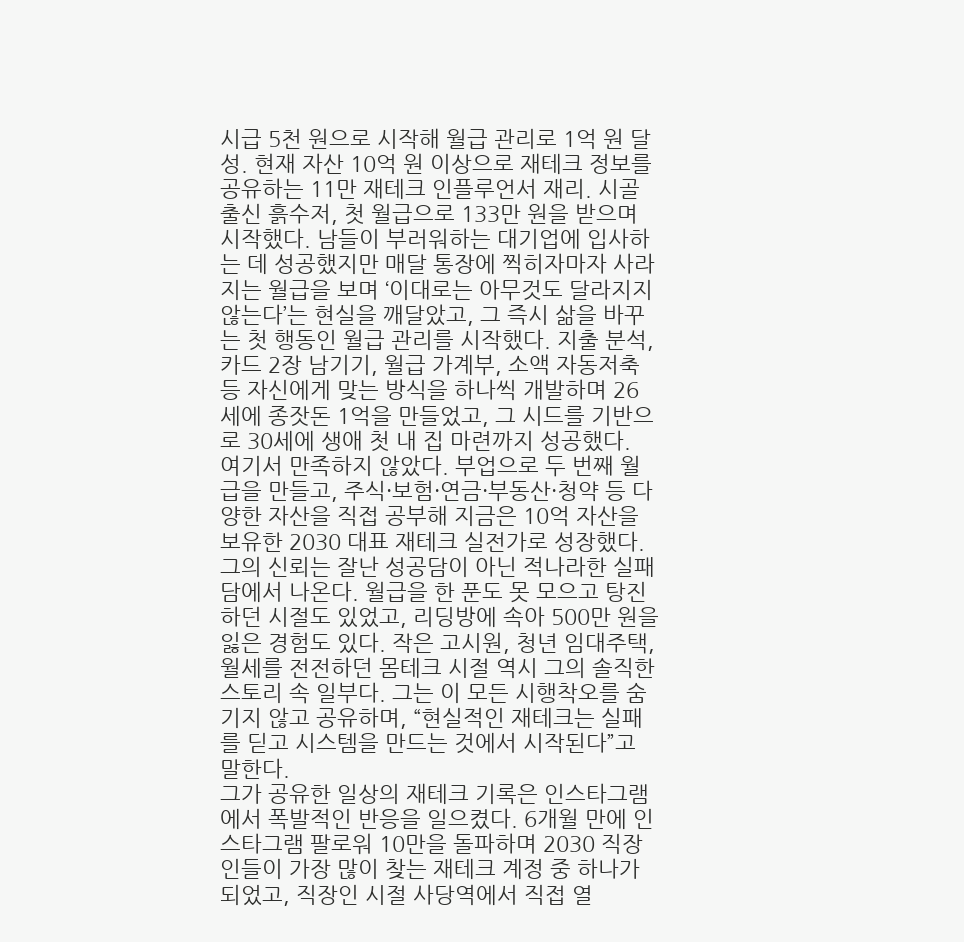시급 5천 원으로 시작해 월급 관리로 1억 원 달성. 현재 자산 10억 원 이상으로 재테크 정보를 공유하는 11만 재테크 인플루언서 재리. 시골 출신 흙수저, 첫 월급으로 133만 원을 받으며 시작했다. 남들이 부러워하는 대기업에 입사하는 데 성공했지만 매달 통장에 찍히자마자 사라지는 월급을 보며 ‘이대로는 아무것도 달라지지 않는다’는 현실을 깨달았고, 그 즉시 삶을 바꾸는 첫 행동인 월급 관리를 시작했다. 지출 분석, 카드 2장 남기기, 월급 가계부, 소액 자동저축 등 자신에게 맞는 방식을 하나씩 개발하며 26세에 종잣돈 1억을 만들었고, 그 시드를 기반으로 30세에 생애 첫 내 집 마련까지 성공했다.
여기서 만족하지 않았다. 부업으로 두 번째 월급을 만들고, 주식·보험·연금·부동산·청약 등 다양한 자산을 직접 공부해 지금은 10억 자산을 보유한 2030 대표 재테크 실전가로 성장했다. 그의 신뢰는 잘난 성공담이 아닌 적나라한 실패담에서 나온다. 월급을 한 푼도 못 모으고 탕진하던 시절도 있었고, 리딩방에 속아 500만 원을 잃은 경험도 있다. 작은 고시원, 청년 임대주택, 월세를 전전하던 몸테크 시절 역시 그의 솔직한 스토리 속 일부다. 그는 이 모든 시행착오를 숨기지 않고 공유하며, “현실적인 재테크는 실패를 딛고 시스템을 만드는 것에서 시작된다”고 말한다.
그가 공유한 일상의 재테크 기록은 인스타그램에서 폭발적인 반응을 일으켰다. 6개월 만에 인스타그램 팔로워 10만을 돌파하며 2030 직장인들이 가장 많이 찾는 재테크 계정 중 하나가 되었고, 직장인 시절 사당역에서 직접 열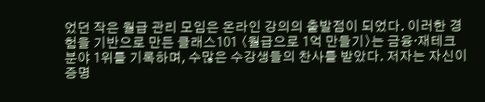었던 작은 월급 관리 모임은 온라인 강의의 출발점이 되었다. 이러한 경험을 기반으로 만든 클래스101 〈월급으로 1억 만들기〉는 금융·재테크 분야 1위를 기록하며, 수많은 수강생들의 찬사를 받았다. 저자는 자신이 증명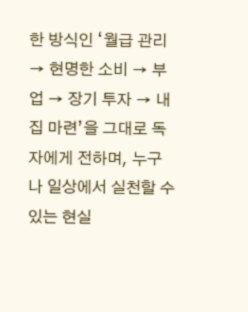한 방식인 ‘월급 관리 → 현명한 소비 → 부업 → 장기 투자 → 내 집 마련’을 그대로 독자에게 전하며, 누구나 일상에서 실천할 수 있는 현실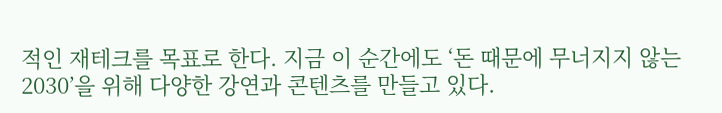적인 재테크를 목표로 한다. 지금 이 순간에도 ‘돈 때문에 무너지지 않는 2030’을 위해 다양한 강연과 콘텐츠를 만들고 있다.